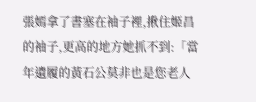張嫣拿了書塞在袖子裡,揪住姬昌的袖子,更高的地方她抓不到:「當年遺履的黃石公莫非也是您老人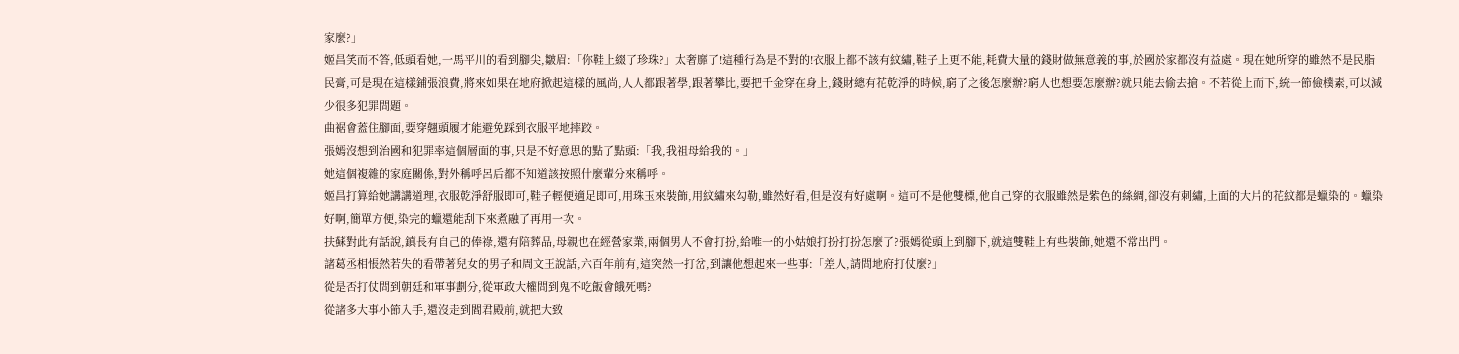家麼?」
姬昌笑而不答,低頭看她,一馬平川的看到腳尖,皺眉:「你鞋上綴了珍珠?」太奢靡了!這種行為是不對的!衣服上都不該有紋繡,鞋子上更不能,耗費大量的錢財做無意義的事,於國於家都沒有益處。現在她所穿的雖然不是民脂民膏,可是現在這樣鋪張浪費,將來如果在地府掀起這樣的風尚,人人都跟著學,跟著攀比,要把千金穿在身上,錢財總有花乾淨的時候,窮了之後怎麼辦?窮人也想要怎麼辦?就只能去偷去搶。不若從上而下,統一節儉樸素,可以減少很多犯罪問題。
曲裾會蓋住腳面,要穿翹頭履才能避免踩到衣服平地摔跤。
張嫣沒想到治國和犯罪率這個層面的事,只是不好意思的點了點頭:「我,我祖母給我的。」
她這個複雜的家庭關係,對外稱呼呂后都不知道該按照什麼輩分來稱呼。
姬昌打算給她講講道理,衣服乾淨舒服即可,鞋子輕便適足即可,用珠玉來裝飾,用紋繡來勾勒,雖然好看,但是沒有好處啊。這可不是他雙標,他自己穿的衣服雖然是紫色的絲綢,卻沒有刺繡,上面的大片的花紋都是蠟染的。蠟染好啊,簡單方便,染完的蠟還能刮下來煮融了再用一次。
扶蘇對此有話說,鎮長有自己的俸祿,還有陪葬品,母親也在經營家業,兩個男人不會打扮,給唯一的小姑娘打扮打扮怎麼了?張嫣從頭上到腳下,就這雙鞋上有些裝飾,她還不常出門。
諸葛丞相悵然若失的看帶著兒女的男子和周文王說話,六百年前有,這突然一打岔,到讓他想起來一些事:「差人,請問地府打仗麼?」
從是否打仗問到朝廷和軍事劃分,從軍政大權問到鬼不吃飯會餓死嗎?
從諸多大事小節入手,還沒走到閻君殿前,就把大致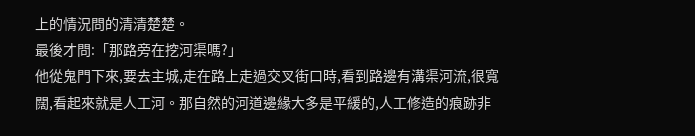上的情況問的清清楚楚。
最後才問:「那路旁在挖河渠嗎?」
他從鬼門下來,要去主城,走在路上走過交叉街口時,看到路邊有溝渠河流,很寬闊,看起來就是人工河。那自然的河道邊緣大多是平緩的,人工修造的痕跡非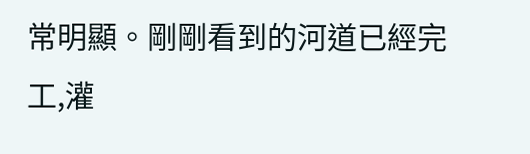常明顯。剛剛看到的河道已經完工,灌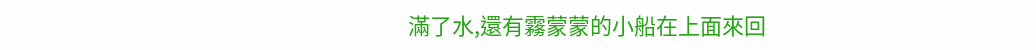滿了水,還有霧蒙蒙的小船在上面來回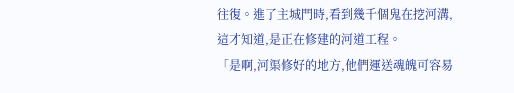往復。進了主城門時,看到幾千個鬼在挖河溝,這才知道,是正在修建的河道工程。
「是啊,河渠修好的地方,他們運送魂魄可容易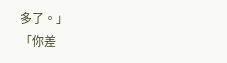多了。」
「你差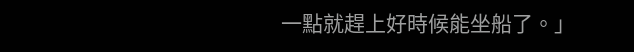一點就趕上好時候能坐船了。」